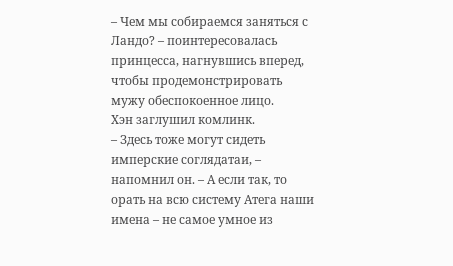– Чем мы собираемся заняться с Ландо? – поинтересовалась принцесса, нагнувшись вперед, чтобы продемонстрировать мужу обеспокоенное лицо.
Хэн заглушил комлинк.
– Здесь тоже могут сидеть имперские соглядатаи, – напомнил он. – А если так, то орать на всю систему Атега наши имена – не самое умное из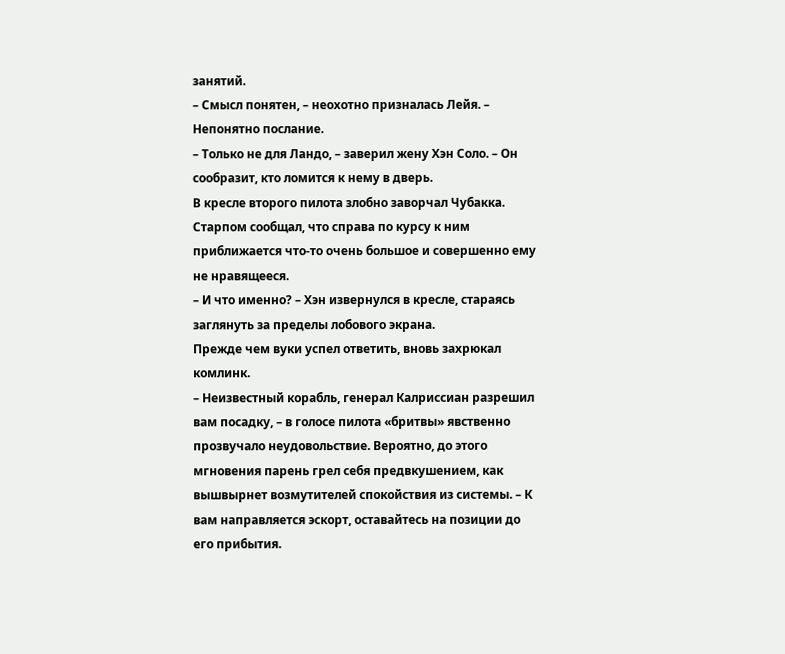занятий.
– Смысл понятен, – неохотно призналась Лейя. – Непонятно послание.
– Только не для Ландо, – заверил жену Хэн Соло. – Он сообразит, кто ломится к нему в дверь.
В кресле второго пилота злобно заворчал Чубакка. Старпом сообщал, что справа по курсу к ним приближается что-то очень большое и совершенно ему не нравящееся.
– И что именно? – Хэн извернулся в кресле, стараясь заглянуть за пределы лобового экрана.
Прежде чем вуки успел ответить, вновь захрюкал комлинк.
– Неизвестный корабль, генерал Калриссиан разрешил вам посадку, – в голосе пилота «бритвы» явственно прозвучало неудовольствие. Вероятно, до этого мгновения парень грел себя предвкушением, как вышвырнет возмутителей спокойствия из системы. – К вам направляется эскорт, оставайтесь на позиции до его прибытия.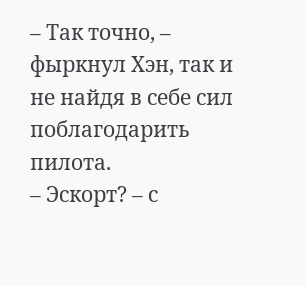– Так точно, – фыркнул Хэн, так и не найдя в себе сил поблагодарить пилота.
– Эскорт? – с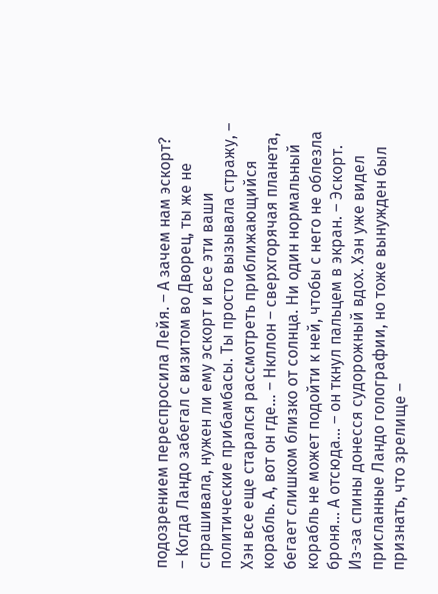подозрением переспросила Лейя. – А зачем нам эскорт?
– Когда Ландо забегал с визитом во Дворец, ты же не спрашивала, нужен ли ему эскорт и все эти ваши политические прибамбасы. Ты просто вызывала стражу, – Хэн все еще старался рассмотреть приближающийся корабль. А, вот он где... – Нкллон – сверхгорячая планета, бегает слишком близко от солнца. Ни один нормальный корабль не может подойти к ней, чтобы с него не облезла броня... А отсюда... – он ткнул пальцем в экран. – Эскорт.
Из-за спины донесся судорожный вдох. Хэн уже видел присланные Ландо голографии, но тоже вынужден был признать, что зрелище –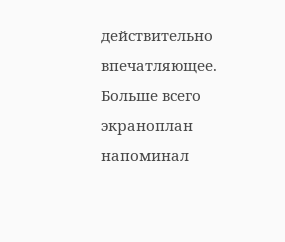действительно впечатляющее. Больше всего экраноплан напоминал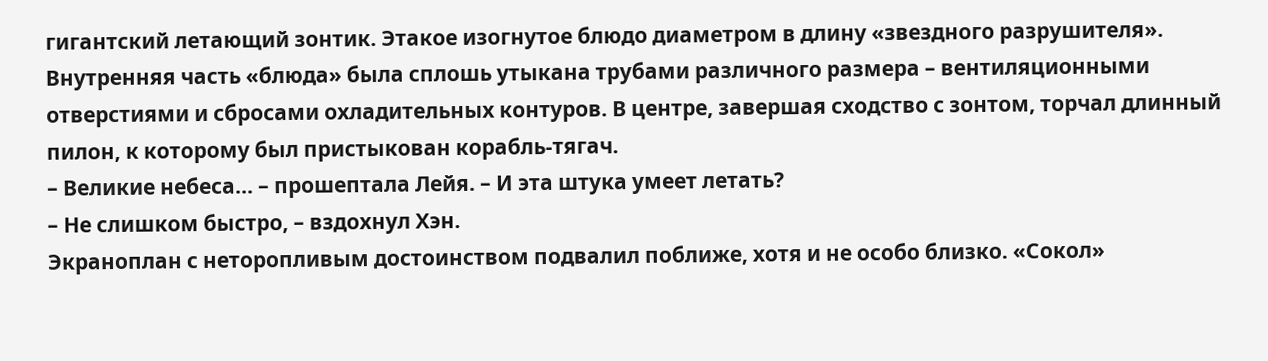гигантский летающий зонтик. Этакое изогнутое блюдо диаметром в длину «звездного разрушителя». Внутренняя часть «блюда» была сплошь утыкана трубами различного размера – вентиляционными отверстиями и сбросами охладительных контуров. В центре, завершая сходство с зонтом, торчал длинный пилон, к которому был пристыкован корабль-тягач.
– Великие небеса... – прошептала Лейя. – И эта штука умеет летать?
– Не слишком быстро, – вздохнул Хэн.
Экраноплан с неторопливым достоинством подвалил поближе, хотя и не особо близко. «Сокол»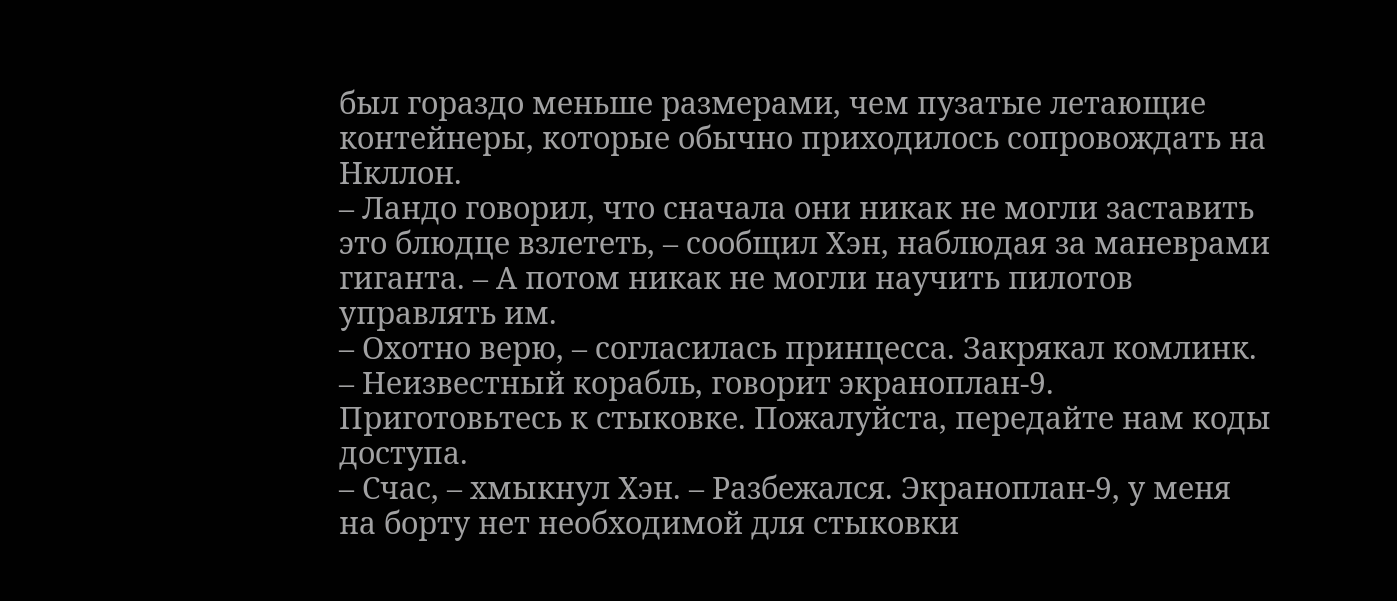был гораздо меньше размерами, чем пузатые летающие контейнеры, которые обычно приходилось сопровождать на Нкллон.
– Ландо говорил, что сначала они никак не могли заставить это блюдце взлететь, – сообщил Хэн, наблюдая за маневрами гиганта. – А потом никак не могли научить пилотов управлять им.
– Охотно верю, – согласилась принцесса. Закрякал комлинк.
– Неизвестный корабль, говорит экраноплан-9. Приготовьтесь к стыковке. Пожалуйста, передайте нам коды доступа.
– Счас, – хмыкнул Хэн. – Разбежался. Экраноплан-9, у меня на борту нет необходимой для стыковки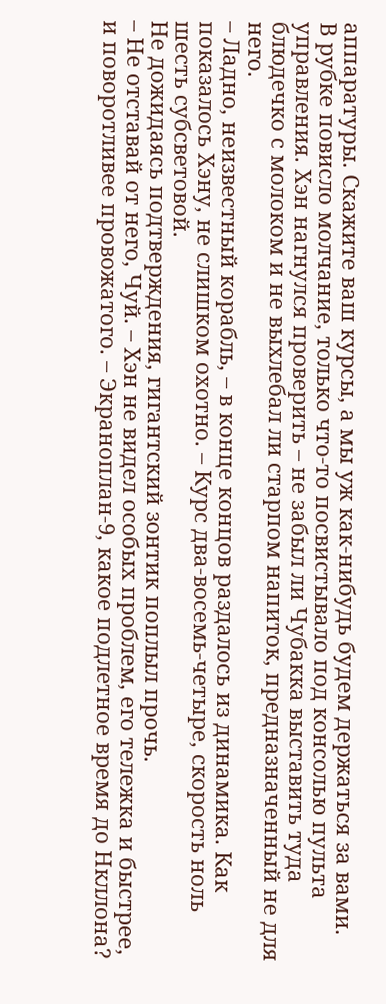аппаратуры. Скажите ваш курсы, а мы уж как-нибудь будем держаться за вами.
В рубке повисло молчание, только что-то посвистывало под консолью пульта управления. Хэн нагнулся проверить – не забыл ли Чубакка выставить туда блюдечко с молоком и не выхлебал ли старпом напиток, предназначенный не для него.
– Ладно, неизвестный корабль, – в конце концов раздалось из динамика. Как показалось Хэну, не слишком охотно. – Курс два-восемь-четыре, скорость ноль шесть субсветовой.
Не дожидаясь подтверждения, гигантский зонтик поплыл прочь.
– Не отставай от него, Чуй. – Хэн не видел особых проблем, его тележка и быстрее, и поворотливее провожатого. – Экраноплан-9, какое подлетное время до Нкллона?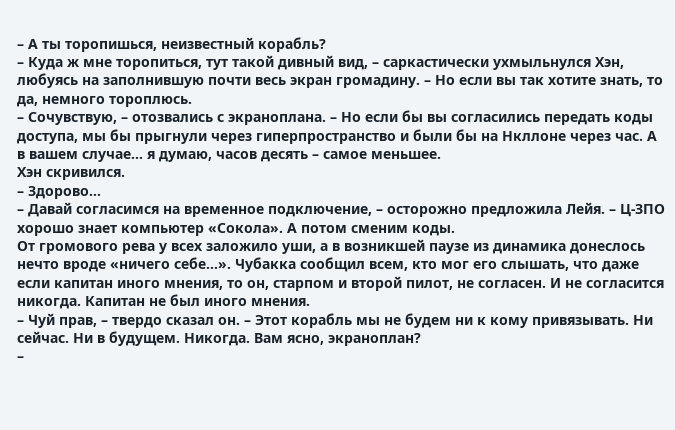– А ты торопишься, неизвестный корабль?
– Куда ж мне торопиться, тут такой дивный вид, – саркастически ухмыльнулся Хэн, любуясь на заполнившую почти весь экран громадину. – Но если вы так хотите знать, то да, немного тороплюсь.
– Сочувствую, – отозвались с экраноплана. – Но если бы вы согласились передать коды доступа, мы бы прыгнули через гиперпространство и были бы на Нкллоне через час. А в вашем случае... я думаю, часов десять – самое меньшее.
Хэн скривился.
– Здорово...
– Давай согласимся на временное подключение, – осторожно предложила Лейя. – Ц-ЗПО хорошо знает компьютер «Сокола». А потом сменим коды.
От громового рева у всех заложило уши, а в возникшей паузе из динамика донеслось нечто вроде «ничего себе...». Чубакка сообщил всем, кто мог его слышать, что даже если капитан иного мнения, то он, старпом и второй пилот, не согласен. И не согласится никогда. Капитан не был иного мнения.
– Чуй прав, – твердо сказал он. – Этот корабль мы не будем ни к кому привязывать. Ни сейчас. Ни в будущем. Никогда. Вам ясно, экраноплан?
–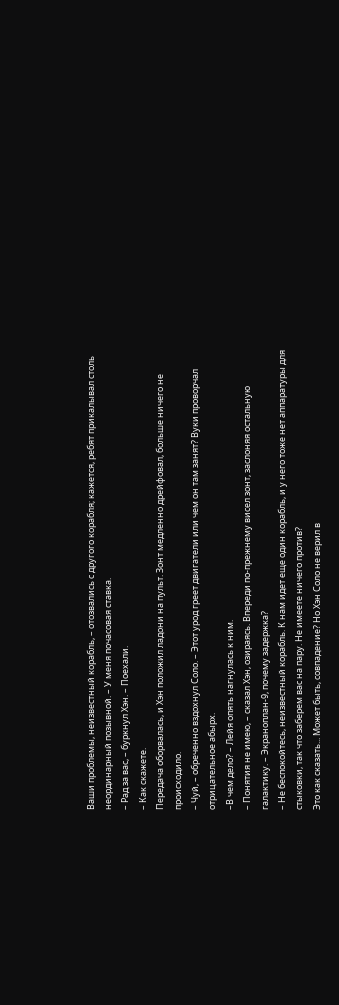Ваши проблемы, неизвестный корабль, – отозвались с другого корабля; кажется, ребят прикалывал столь неординарный позывной. – У меня почасовая ставка.
– Рад за вас, – буркнул Хэн. – Поехали.
– Как скажете.
Передача оборвалась, и Хэн положил ладони на пульт. Зонт медленно дрейфовал, больше ничего не происходило.
– Чуй, – обреченно вздохнул Соло. – Этот урод греет двигатели или чем он там занят? Вуки проворчал отрицательное абырх.
–В чем дело? – Лейя опять нагнулась к ним.
– Понятия не имею, – сказал Хэн, озираясь. Впереди по-прежнему висел зонт, заслоняя остальную галактику. – Экраноплан-9, почему задержка?
– Не беспокойтесь, неизвестный корабль. К нам идет еще один корабль, и у него тоже нет аппаратуры для стыковки, так что заберем вас на пару. Не имеете ничего против?
Это как сказать... Может быть, совпадение? Но Хэн Соло не верил в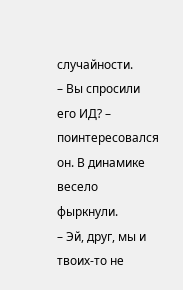случайности.
– Вы спросили его ИД? – поинтересовался он. В динамике весело фыркнули.
– Эй, друг, мы и твоих-то не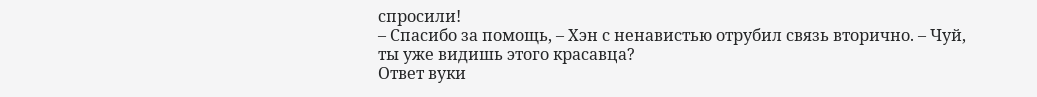спросили!
– Спасибо за помощь, – Хэн с ненавистью отрубил связь вторично. – Чуй, ты уже видишь этого красавца?
Ответ вуки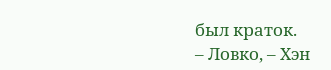был краток.
– Ловко, – Хэн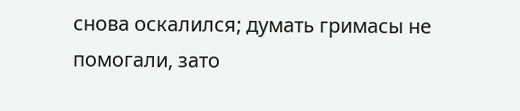снова оскалился; думать гримасы не помогали, зато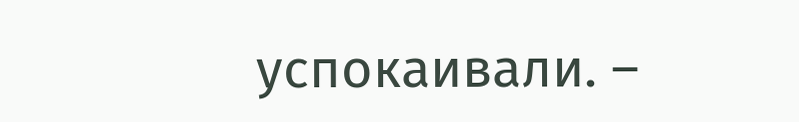успокаивали. –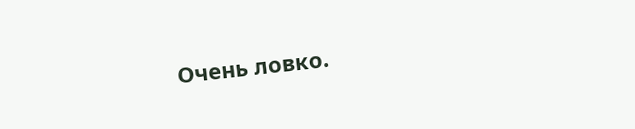Очень ловко.